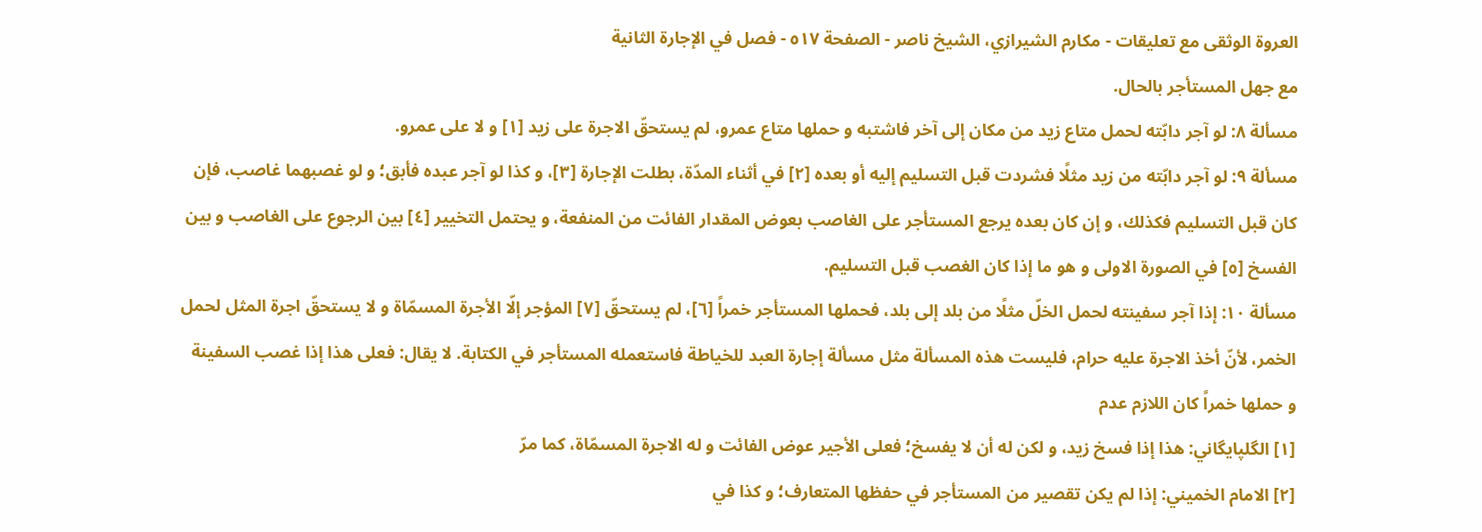العروة الوثقى مع تعليقات - مكارم الشيرازي، الشيخ ناصر - الصفحة ٥١٧ - فصل في الإجارة الثانية
مع جهل المستأجر بالحال.
مسألة ٨: لو آجر دابّته لحمل متاع زيد من مكان إلى آخر فاشتبه و حملها متاع عمرو، لم يستحقّ الاجرة على زيد [١] و لا على عمرو.
مسألة ٩: لو آجر دابّته من زيد مثلًا فشردت قبل التسليم إليه أو بعده [٢] في أثناء المدّة، بطلت الإجارة [٣]، و كذا لو آجر عبده فأبق؛ و لو غصبهما غاصب، فإن كان قبل التسليم فكذلك، و إن كان بعده يرجع المستأجر على الغاصب بعوض المقدار الفائت من المنفعة، و يحتمل التخيير [٤] بين الرجوع على الغاصب و بين الفسخ [٥] في الصورة الاولى و هو ما إذا كان الغصب قبل التسليم.
مسألة ١٠: إذا آجر سفينته لحمل الخلّ مثلًا من بلد إلى بلد، فحملها المستأجر خمراً [٦]، لم يستحقّ [٧] المؤجر إلّا الأجرة المسمّاة و لا يستحقّ اجرة المثل لحمل الخمر، لأنّ أخذ الاجرة عليه حرام، فليست هذه المسألة مثل مسألة إجارة العبد للخياطة فاستعمله المستأجر في الكتابة. لا يقال: فعلى هذا إذا غصب السفينة و حملها خمراً كان اللازم عدم
[١] الگلپايگاني: هذا إذا فسخ زيد، و لكن له أن لا يفسخ؛ فعلى الأجير عوض الفائت و له الاجرة المسمّاة، كما مرّ
[٢] الامام الخميني: إذا لم يكن تقصير من المستأجر في حفظها المتعارف؛ و كذا في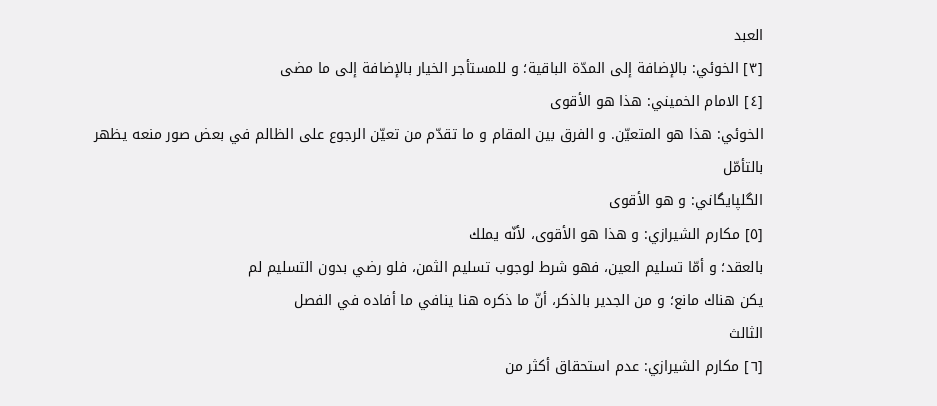العبد
[٣] الخوئي: بالإضافة إلى المدّة الباقية؛ و للمستأجر الخيار بالإضافة إلى ما مضى
[٤] الامام الخميني: هذا هو الأقوى
الخوئي: هذا هو المتعيّن. و الفرق بين المقام و ما تقدّم من تعيّن الرجوع على الظالم في بعض صور منعه يظهر بالتأمّل
الگلپايگاني: و هو الأقوى
[٥] مكارم الشيرازي: و هذا هو الأقوى، لأنّه يملك
بالعقد؛ و أمّا تسليم العين، فهو شرط لوجوب تسليم الثمن، فلو رضي بدون التسليم لم
يكن هناك مانع؛ و من الجدير بالذكر، أنّ ما ذكره هنا ينافي ما أفاده في الفصل
الثالث
[٦] مكارم الشيرازي: عدم استحقاق أكثر من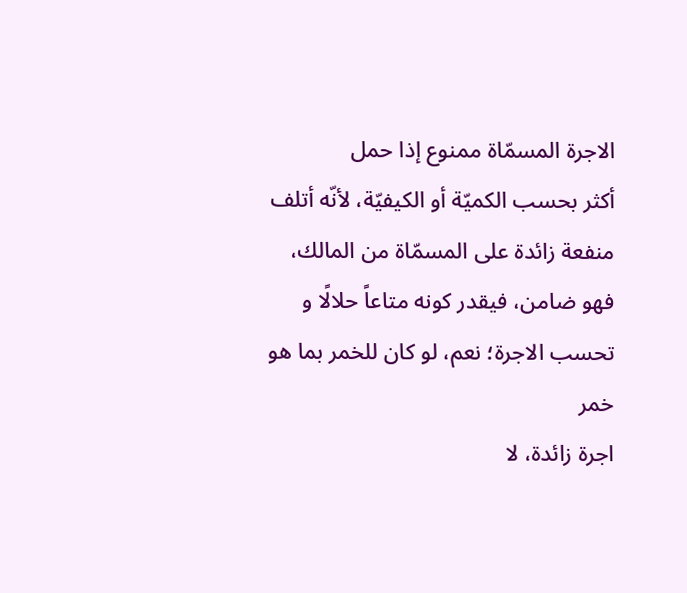الاجرة المسمّاة ممنوع إذا حمل
أكثر بحسب الكميّة أو الكيفيّة، لأنّه أتلف منفعة زائدة على المسمّاة من المالك،
فهو ضامن، فيقدر كونه متاعاً حلالًا و تحسب الاجرة؛ نعم، لو كان للخمر بما هو خمر
اجرة زائدة، لا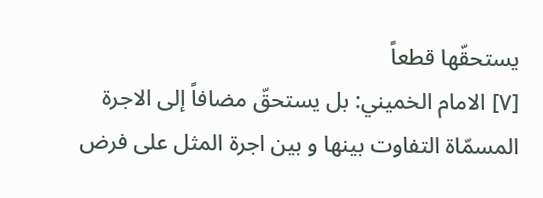يستحقّها قطعاً
[٧] الامام الخميني: بل يستحقّ مضافاً إلى الاجرة
المسمّاة التفاوت بينها و بين اجرة المثل على فرض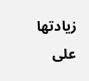زيادتها على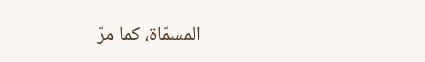المسمّاة، كما مرّ